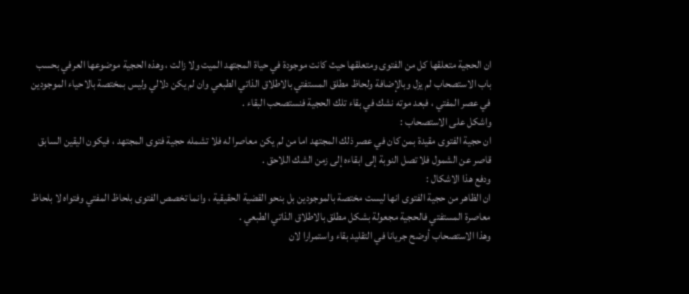ان الحجية متعلقها كل من الفتوى ومتعلقها حيث كانت موجودة في حياة المجتهد الميت ولا زالت ، وهذه الحجية موضوعها العرفي بحسب باب الاستصحاب لم يزل وبالإضافة ولحاظ مطلق المستفتي بالاطلاق الذاتي الطبعي وان لم يكن دلالي وليس بمختصة بالاحياء الموجودين في عصر المفتي ، فبعد موته نشك في بقاء تلك الحجية فنستصحب البقاء .
واشكل على الاستصحاب :
ان حجية الفتوى مقيدة بمن كان في عصر ذلك المجتهد اما من لم يكن معاصرا له فلا تشمله حجية فتوى المجتهد ، فيكون اليقين السابق قاصر عن الشمول فلا تصل النوبة إلى ابقاءه إلى زمن الشك اللاحق .
ودفع هذا الاشكال :
ان الظاهر من حجية الفتوى انها ليست مختصة بالموجودين بل بنحو القضية الحقيقية ، وانما تخصص الفتوى بلحاظ المفتي وفتواه لا بلحاظ معاصرة المستفتي فالحجية مجعولة بشكل مطلق بالاطلاق الذاتي الطبعي .
وهذا الاستصحاب أوضح جريانا في التقليد بقاء واستمرارا لان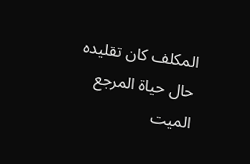المكلف كان تقليده حال حياة المرجع الميت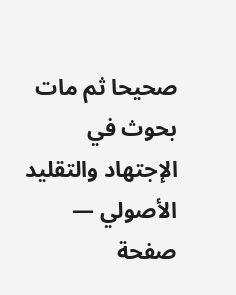صحيحا ثم مات
بحوث في الإجتهاد والتقليد الأصولي — صفحة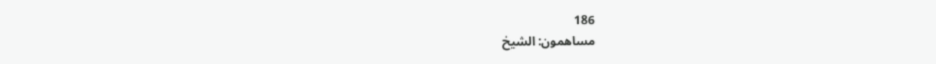186
مساهمون: الشيخ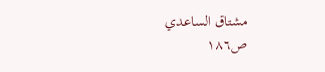مشتاق الساعدي
ص١٨٦